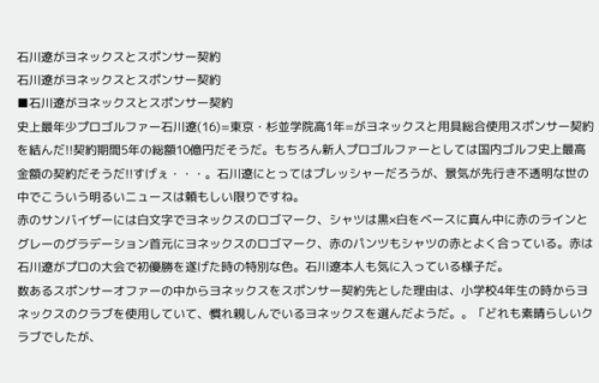石川遼がヨネックスとスポンサー契約
石川遼がヨネックスとスポンサー契約
■石川遼がヨネックスとスポンサー契約
史上最年少プロゴルファー石川遼(16)=東京・杉並学院高1年=がヨネックスと用具総合使用スポンサー契約を結んだ!!契約期間5年の総額10億円だそうだ。もちろん新人プロゴルファーとしては国内ゴルフ史上最高金額の契約だそうだ!!すげぇ・・・。石川遼にとってはプレッシャーだろうが、景気が先行き不透明な世の中でこういう明るいニュースは頼もしい限りですね。
赤のサンバイザーには白文字でヨネックスのロゴマーク、シャツは黒×白をベースに真ん中に赤のラインとグレーのグラデーション首元にヨネックスのロゴマーク、赤のパンツもシャツの赤とよく合っている。赤は石川遼がプロの大会で初優勝を遂げた時の特別な色。石川遼本人も気に入っている様子だ。
数あるスポンサーオファーの中からヨネックスをスポンサー契約先とした理由は、小学校4年生の時からヨネックスのクラブを使用していて、慣れ親しんでいるヨネックスを選んだようだ。。「どれも素晴らしいクラブでしたが、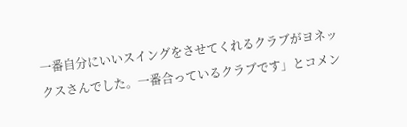一番自分にいいスイングをさせてくれるクラブがヨネックスさんでした。一番合っているクラブです」とコメン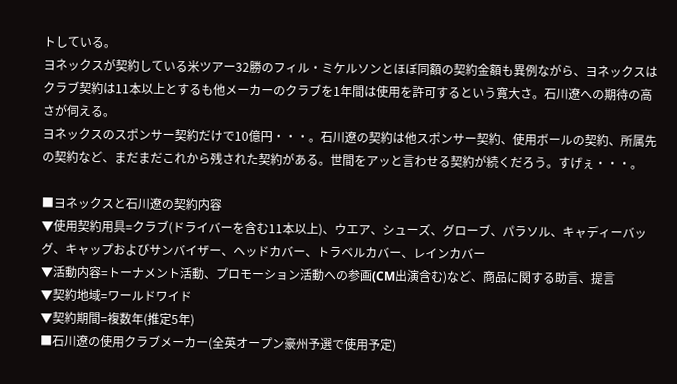トしている。
ヨネックスが契約している米ツアー32勝のフィル・ミケルソンとほぼ同額の契約金額も異例ながら、ヨネックスはクラブ契約は11本以上とするも他メーカーのクラブを1年間は使用を許可するという寛大さ。石川遼への期待の高さが伺える。
ヨネックスのスポンサー契約だけで10億円・・・。石川遼の契約は他スポンサー契約、使用ボールの契約、所属先の契約など、まだまだこれから残された契約がある。世間をアッと言わせる契約が続くだろう。すげぇ・・・。

■ヨネックスと石川遼の契約内容
▼使用契約用具=クラブ(ドライバーを含む11本以上)、ウエア、シューズ、グローブ、パラソル、キャディーバッグ、キャップおよびサンバイザー、ヘッドカバー、トラベルカバー、レインカバー
▼活動内容=トーナメント活動、プロモーション活動への参画(CM出演含む)など、商品に関する助言、提言
▼契約地域=ワールドワイド
▼契約期間=複数年(推定5年)
■石川遼の使用クラブメーカー(全英オープン豪州予選で使用予定)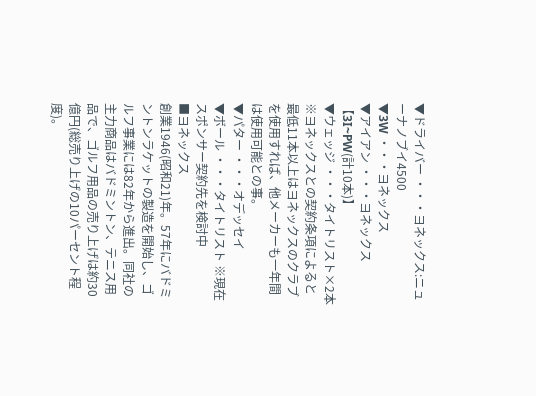▼ドライバー ・・・ヨネックス:ニューナノブイ4500
▼3W ・・・ヨネックス
▼アイアン ・・・ヨネックス【3I~PW(計10本)】
▼ウェッジ ・・・タイトリスト×2本 ※ヨネックスとの契約条項によると最低11本以上はヨネックスのクラブを使用すれば、他メーカーも一年間は使用可能との事。
▼パター ・・・オデッセイ
▼ボール ・・・タイトリスト ※現在スポンサー契約先を検討中
■ヨネックス
創業1946(昭和21)年。57年にバドミントンラケットの製造を開始し、ゴルフ事業には82年から進出。同社の主力商品はバドミントン、テニス用品で、ゴルフ用品の売り上げは約30億円(総売り上げの10パーセント程度)。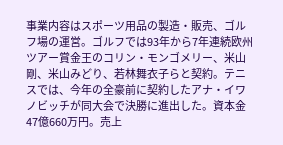事業内容はスポーツ用品の製造・販売、ゴルフ場の運営。ゴルフでは93年から7年連続欧州ツアー賞金王のコリン・モンゴメリー、米山剛、米山みどり、若林舞衣子らと契約。テニスでは、今年の全豪前に契約したアナ・イワノビッチが同大会で決勝に進出した。資本金47億660万円。売上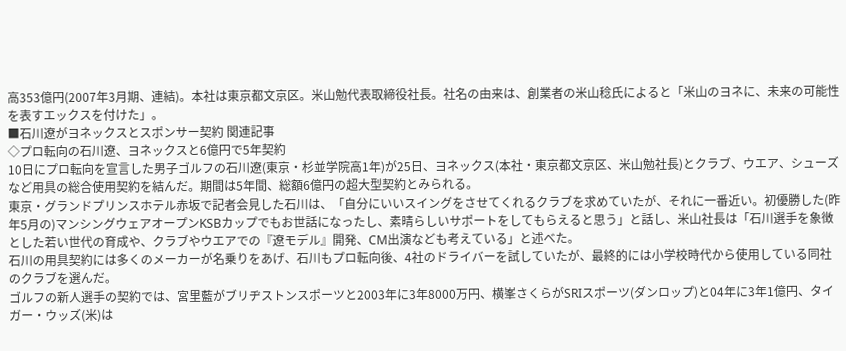高353億円(2007年3月期、連結)。本社は東京都文京区。米山勉代表取締役社長。社名の由来は、創業者の米山稔氏によると「米山のヨネに、未来の可能性を表すエックスを付けた」。
■石川遼がヨネックスとスポンサー契約 関連記事
◇プロ転向の石川遼、ヨネックスと6億円で5年契約
10日にプロ転向を宣言した男子ゴルフの石川遼(東京・杉並学院高1年)が25日、ヨネックス(本社・東京都文京区、米山勉社長)とクラブ、ウエア、シューズなど用具の総合使用契約を結んだ。期間は5年間、総額6億円の超大型契約とみられる。
東京・グランドプリンスホテル赤坂で記者会見した石川は、「自分にいいスイングをさせてくれるクラブを求めていたが、それに一番近い。初優勝した(昨年5月の)マンシングウェアオープンKSBカップでもお世話になったし、素晴らしいサポートをしてもらえると思う」と話し、米山社長は「石川選手を象徴とした若い世代の育成や、クラブやウエアでの『遼モデル』開発、CM出演なども考えている」と述べた。
石川の用具契約には多くのメーカーが名乗りをあげ、石川もプロ転向後、4社のドライバーを試していたが、最終的には小学校時代から使用している同社のクラブを選んだ。
ゴルフの新人選手の契約では、宮里藍がブリヂストンスポーツと2003年に3年8000万円、横峯さくらがSRIスポーツ(ダンロップ)と04年に3年1億円、タイガー・ウッズ(米)は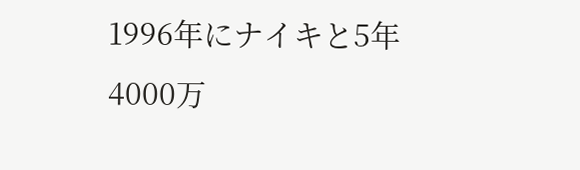1996年にナイキと5年4000万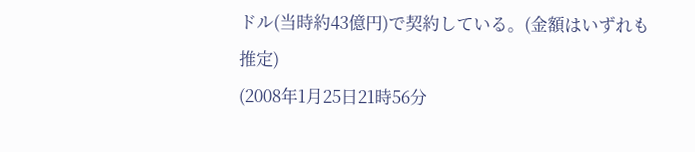ドル(当時約43億円)で契約している。(金額はいずれも推定)
(2008年1月25日21時56分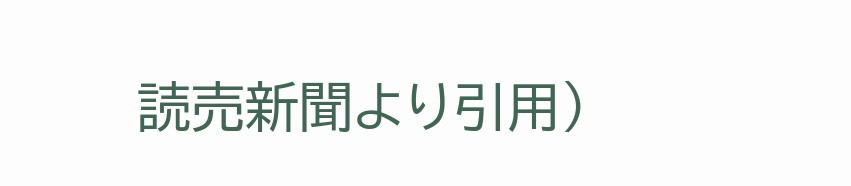読売新聞より引用)